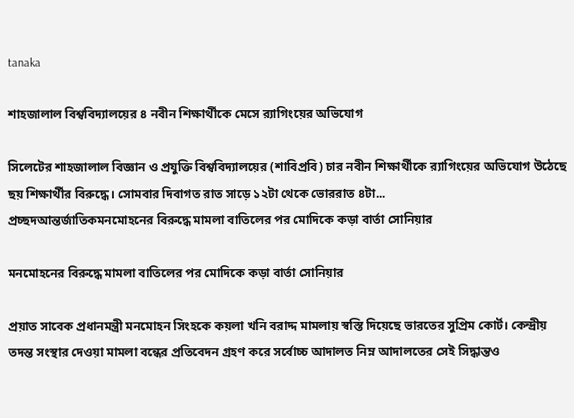tanaka

শাহজালাল বিশ্ববিদ্যালয়ের ৪ নবীন শিক্ষার্থীকে মেসে র‍্যাগিংয়ের অভিযোগ

সিলেটের শাহজালাল বিজ্ঞান ও প্রযুক্তি বিশ্ববিদ্যালয়ের (শাবিপ্রবি) চার নবীন শিক্ষার্থীকে র‍্যাগিংয়ের অভিযোগ উঠেছে ছয় শিক্ষার্থীর বিরুদ্ধে। সোমবার দিবাগত রাত সাড়ে ১২টা থেকে ভোররাত ৪টা...
প্রচ্ছদআন্তর্জাতিকমনমোহনের বিরুদ্ধে মামলা বাতিলের পর মোদিকে কড়া বার্তা সোনিয়ার

মনমোহনের বিরুদ্ধে মামলা বাতিলের পর মোদিকে কড়া বার্তা সোনিয়ার

প্রয়াত সাবেক প্রধানমন্ত্রী মনমোহন সিংহকে কয়লা খনি বরাদ্দ মামলায় স্বস্তি দিয়েছে ভারতের সুপ্রিম কোর্ট। কেন্দ্রীয় তদন্ত সংস্থার দেওয়া মামলা বন্ধের প্রতিবেদন গ্রহণ করে সর্বোচ্চ আদালত নিম্ন আদালতের সেই সিদ্ধান্তও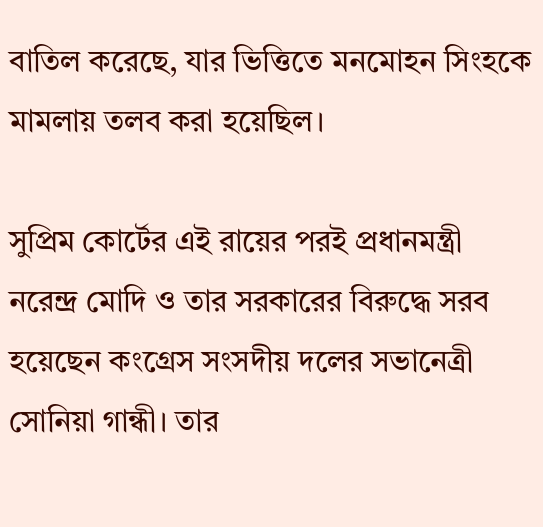বাতিল করেছে, যার ভিত্তিতে মনমোহন সিংহকে মামলায় তলব করা হয়েছিল।

সুপ্রিম কোর্টের এই রায়ের পরই প্রধানমন্ত্রী নরেন্দ্র মোদি ও তার সরকারের বিরুদ্ধে সরব হয়েছেন কংগ্রেস সংসদীয় দলের সভানেত্রী সোনিয়া গান্ধী। তার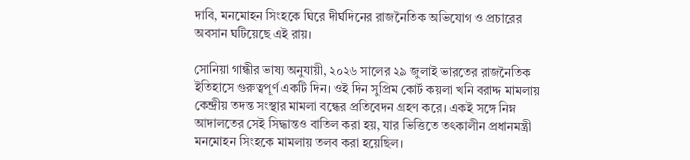দাবি, মনমোহন সিংহকে ঘিরে দীর্ঘদিনের রাজনৈতিক অভিযোগ ও প্রচারের অবসান ঘটিয়েছে এই রায়।

সোনিয়া গান্ধীর ভাষ্য অনুযায়ী, ২০২৬ সালের ২৯ জুলাই ভারতের রাজনৈতিক ইতিহাসে গুরুত্বপূর্ণ একটি দিন। ওই দিন সুপ্রিম কোর্ট কয়লা খনি বরাদ্দ মামলায় কেন্দ্রীয় তদন্ত সংস্থার মামলা বন্ধের প্রতিবেদন গ্রহণ করে। একই সঙ্গে নিম্ন আদালতের সেই সিদ্ধান্তও বাতিল করা হয়, যার ভিত্তিতে তৎকালীন প্রধানমন্ত্রী মনমোহন সিংহকে মামলায় তলব করা হয়েছিল।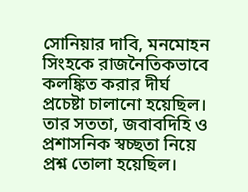সোনিয়ার দাবি, মনমোহন সিংহকে রাজনৈতিকভাবে কলঙ্কিত করার দীর্ঘ প্রচেষ্টা চালানো হয়েছিল। তার সততা, জবাবদিহি ও প্রশাসনিক স্বচ্ছতা নিয়ে প্রশ্ন তোলা হয়েছিল।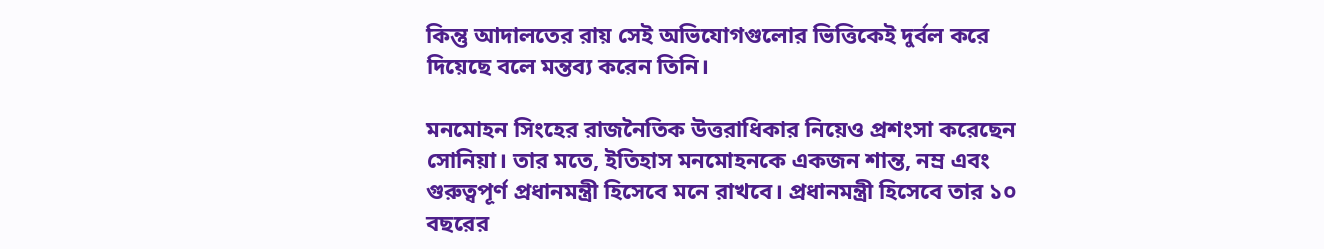কিন্তু আদালতের রায় সেই অভিযোগগুলোর ভিত্তিকেই দুর্বল করে দিয়েছে বলে মন্তব্য করেন তিনি।

মনমোহন সিংহের রাজনৈতিক উত্তরাধিকার নিয়েও প্রশংসা করেছেন সোনিয়া। তার মতে, ইতিহাস মনমোহনকে একজন শান্ত, নম্র এবং গুরুত্বপূর্ণ প্রধানমন্ত্রী হিসেবে মনে রাখবে। প্রধানমন্ত্রী হিসেবে তার ১০ বছরের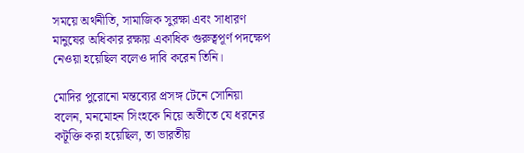সময়ে অর্থনীতি, সামাজিক সুরক্ষা এবং সাধারণ মানুষের অধিকার রক্ষায় একাধিক গুরুত্বপূর্ণ পদক্ষেপ নেওয়া হয়েছিল বলেও দাবি করেন তিনি।

মোদির পুরোনো মন্তব্যের প্রসঙ্গ টেনে সোনিয়া বলেন, মনমোহন সিংহকে নিয়ে অতীতে যে ধরনের কটূক্তি করা হয়েছিল, তা ভারতীয়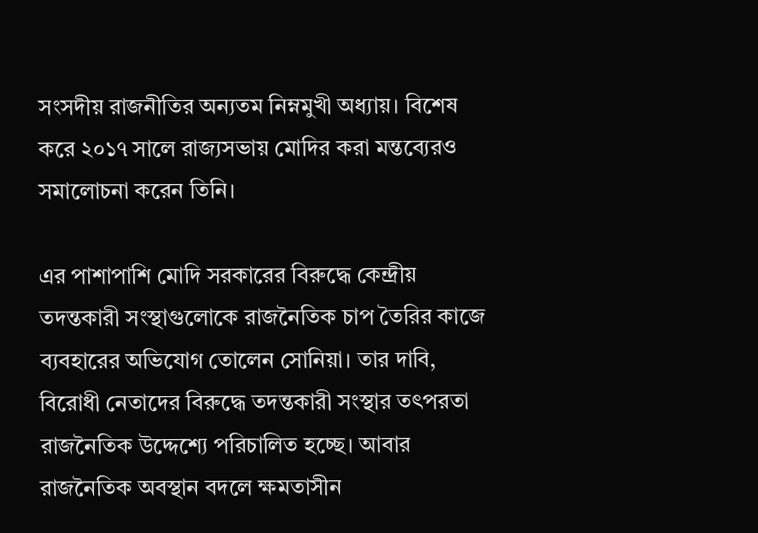সংসদীয় রাজনীতির অন্যতম নিম্নমুখী অধ্যায়। বিশেষ করে ২০১৭ সালে রাজ্যসভায় মোদির করা মন্তব্যেরও সমালোচনা করেন তিনি।

এর পাশাপাশি মোদি সরকারের বিরুদ্ধে কেন্দ্রীয় তদন্তকারী সংস্থাগুলোকে রাজনৈতিক চাপ তৈরির কাজে ব্যবহারের অভিযোগ তোলেন সোনিয়া। তার দাবি, বিরোধী নেতাদের বিরুদ্ধে তদন্তকারী সংস্থার তৎপরতা রাজনৈতিক উদ্দেশ্যে পরিচালিত হচ্ছে। আবার রাজনৈতিক অবস্থান বদলে ক্ষমতাসীন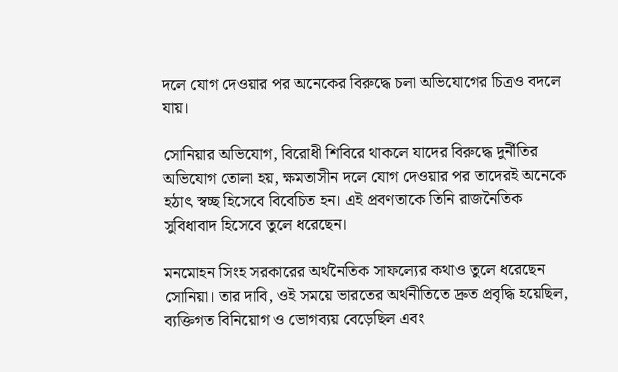দলে যোগ দেওয়ার পর অনেকের বিরুদ্ধে চলা অভিযোগের চিত্রও বদলে যায়।

সোনিয়ার অভিযোগ, বিরোধী শিবিরে থাকলে যাদের বিরুদ্ধে দুর্নীতির অভিযোগ তোলা হয়, ক্ষমতাসীন দলে যোগ দেওয়ার পর তাদেরই অনেকে হঠাৎ স্বচ্ছ হিসেবে বিবেচিত হন। এই প্রবণতাকে তিনি রাজনৈতিক সুবিধাবাদ হিসেবে তুলে ধরেছেন।

মনমোহন সিংহ সরকারের অর্থনৈতিক সাফল্যের কথাও তুলে ধরেছেন সোনিয়া। তার দাবি, ওই সময়ে ভারতের অর্থনীতিতে দ্রুত প্রবৃদ্ধি হয়েছিল, ব্যক্তিগত বিনিয়োগ ও ভোগব্যয় বেড়েছিল এবং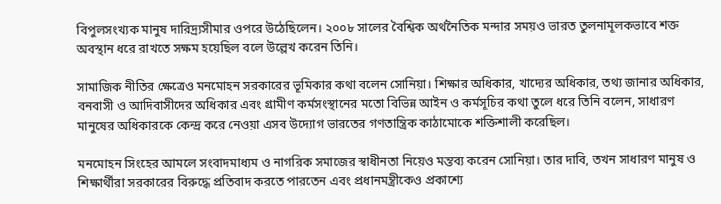বিপুলসংখ্যক মানুষ দারিদ্র্যসীমার ওপরে উঠেছিলেন। ২০০৮ সালের বৈশ্বিক অর্থনৈতিক মন্দার সময়ও ভারত তুলনামূলকভাবে শক্ত অবস্থান ধরে রাখতে সক্ষম হয়েছিল বলে উল্লেখ করেন তিনি।

সামাজিক নীতির ক্ষেত্রেও মনমোহন সরকারের ভূমিকার কথা বলেন সোনিয়া। শিক্ষার অধিকার, খাদ্যের অধিকার, তথ্য জানার অধিকার, বনবাসী ও আদিবাসীদের অধিকার এবং গ্রামীণ কর্মসংস্থানের মতো বিভিন্ন আইন ও কর্মসূচির কথা তুলে ধরে তিনি বলেন, সাধারণ মানুষের অধিকারকে কেন্দ্র করে নেওয়া এসব উদ্যোগ ভারতের গণতান্ত্রিক কাঠামোকে শক্তিশালী করেছিল।

মনমোহন সিংহের আমলে সংবাদমাধ্যম ও নাগরিক সমাজের স্বাধীনতা নিয়েও মন্তব্য করেন সোনিয়া। তার দাবি, তখন সাধারণ মানুষ ও শিক্ষার্থীরা সরকারের বিরুদ্ধে প্রতিবাদ করতে পারতেন এবং প্রধানমন্ত্রীকেও প্রকাশ্যে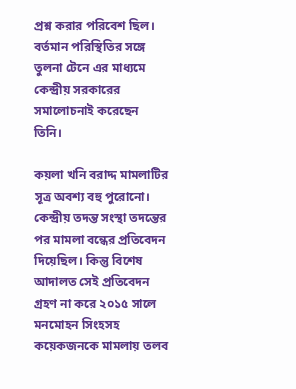প্রশ্ন করার পরিবেশ ছিল। বর্তমান পরিস্থিতির সঙ্গে তুলনা টেনে এর মাধ্যমে কেন্দ্রীয় সরকারের সমালোচনাই করেছেন তিনি।

কয়লা খনি বরাদ্দ মামলাটির সূত্র অবশ্য বহু পুরোনো। কেন্দ্রীয় তদন্ত সংস্থা তদন্তের পর মামলা বন্ধের প্রতিবেদন দিয়েছিল। কিন্তু বিশেষ আদালত সেই প্রতিবেদন গ্রহণ না করে ২০১৫ সালে মনমোহন সিংহসহ কয়েকজনকে মামলায় তলব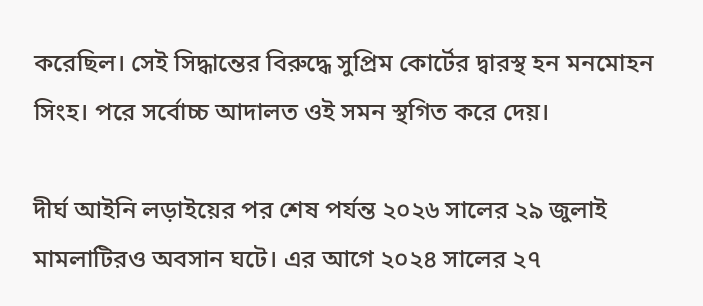করেছিল। সেই সিদ্ধান্তের বিরুদ্ধে সুপ্রিম কোর্টের দ্বারস্থ হন মনমোহন সিংহ। পরে সর্বোচ্চ আদালত ওই সমন স্থগিত করে দেয়।

দীর্ঘ আইনি লড়াইয়ের পর শেষ পর্যন্ত ২০২৬ সালের ২৯ জুলাই মামলাটিরও অবসান ঘটে। এর আগে ২০২৪ সালের ২৭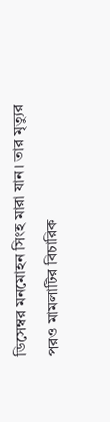ডিসেম্বর মনমোহন সিংহ মারা যান। তার মৃত্যুর পরও মামলাটির বিচারিক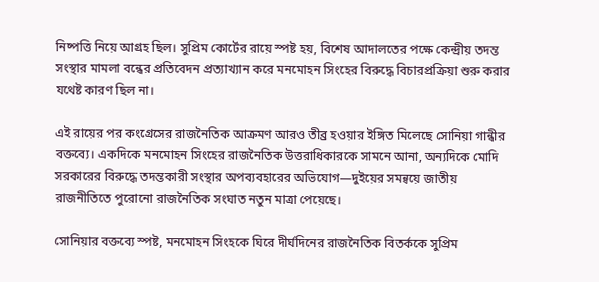নিষ্পত্তি নিয়ে আগ্রহ ছিল। সুপ্রিম কোর্টের রায়ে স্পষ্ট হয়, বিশেষ আদালতের পক্ষে কেন্দ্রীয় তদন্ত সংস্থার মামলা বন্ধের প্রতিবেদন প্রত্যাখ্যান করে মনমোহন সিংহের বিরুদ্ধে বিচারপ্রক্রিয়া শুরু করার যথেষ্ট কারণ ছিল না।

এই রায়ের পর কংগ্রেসের রাজনৈতিক আক্রমণ আরও তীব্র হওয়ার ইঙ্গিত মিলেছে সোনিয়া গান্ধীর বক্তব্যে। একদিকে মনমোহন সিংহের রাজনৈতিক উত্তরাধিকারকে সামনে আনা, অন্যদিকে মোদি সরকারের বিরুদ্ধে তদন্তকারী সংস্থার অপব্যবহারের অভিযোগ—দুইয়ের সমন্বয়ে জাতীয় রাজনীতিতে পুরোনো রাজনৈতিক সংঘাত নতুন মাত্রা পেয়েছে।

সোনিয়ার বক্তব্যে স্পষ্ট, মনমোহন সিংহকে ঘিরে দীর্ঘদিনের রাজনৈতিক বিতর্ককে সুপ্রিম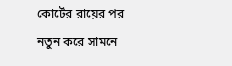কোর্টের রায়ের পর নতুন করে সামনে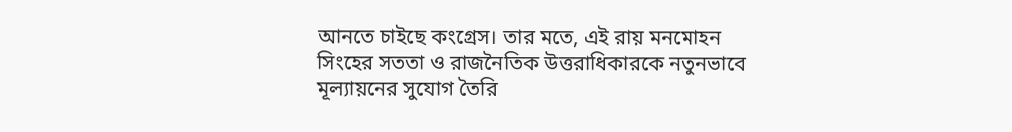আনতে চাইছে কংগ্রেস। তার মতে, এই রায় মনমোহন সিংহের সততা ও রাজনৈতিক উত্তরাধিকারকে নতুনভাবে মূল্যায়নের সুযোগ তৈরি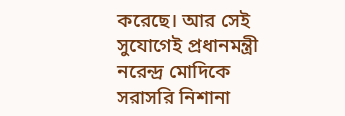করেছে। আর সেই সুযোগেই প্রধানমন্ত্রী নরেন্দ্র মোদিকে সরাসরি নিশানা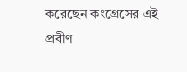করেছেন কংগ্রেসের এই প্রবীণ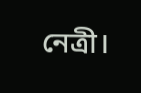নেত্রী।